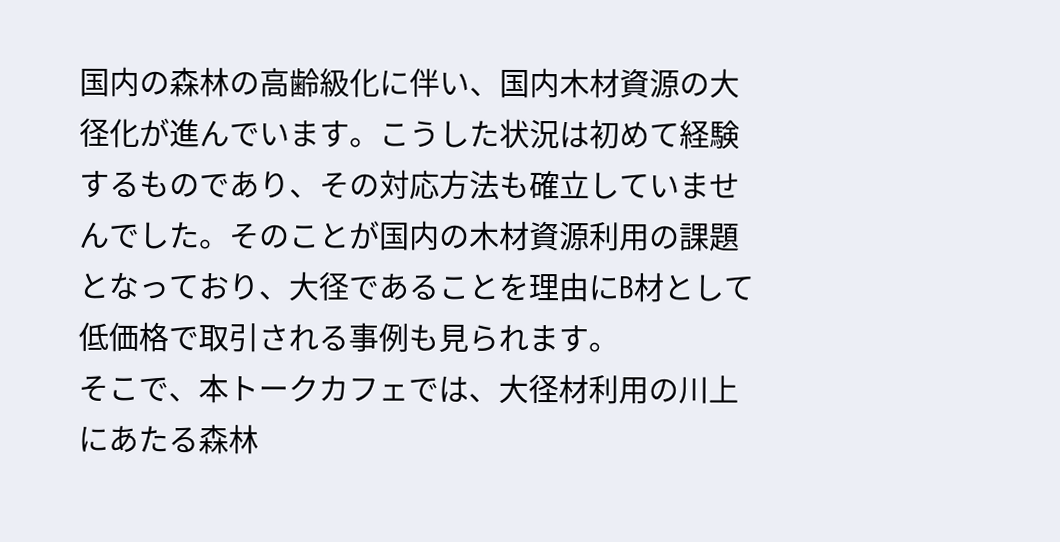国内の森林の高齢級化に伴い、国内木材資源の大径化が進んでいます。こうした状況は初めて経験するものであり、その対応方法も確立していませんでした。そのことが国内の木材資源利用の課題となっており、大径であることを理由にB材として低価格で取引される事例も見られます。
そこで、本トークカフェでは、大径材利用の川上にあたる森林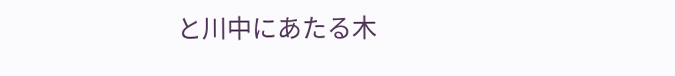と川中にあたる木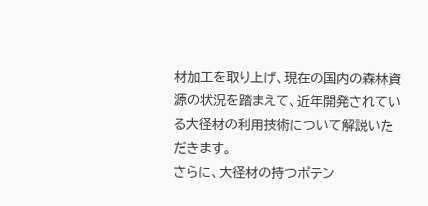材加工を取り上げ、現在の国内の森林資源の状況を踏まえて、近年開発されている大径材の利用技術について解説いただきます。
さらに、大径材の持つポテン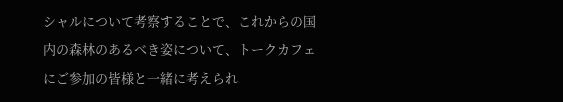シャルについて考察することで、これからの国内の森林のあるべき姿について、トークカフェにご参加の皆様と一緒に考えられ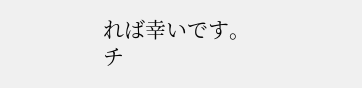れば幸いです。
チ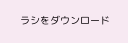ラシをダウンロード